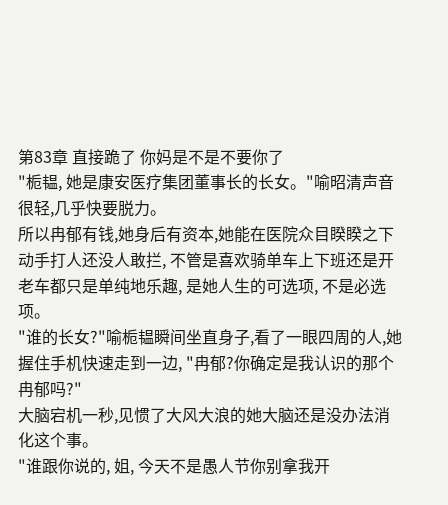第83章 直接跪了 你妈是不是不要你了
"栀韫, 她是康安医疗集团董事长的长女。"喻昭清声音很轻,几乎快要脱力。
所以冉郁有钱,她身后有资本,她能在医院众目睽睽之下动手打人还没人敢拦, 不管是喜欢骑单车上下班还是开老车都只是单纯地乐趣, 是她人生的可选项, 不是必选项。
"谁的长女?"喻栀韫瞬间坐直身子,看了一眼四周的人,她握住手机快速走到一边, "冉郁?你确定是我认识的那个冉郁吗?"
大脑宕机一秒,见惯了大风大浪的她大脑还是没办法消化这个事。
"谁跟你说的, 姐, 今天不是愚人节你别拿我开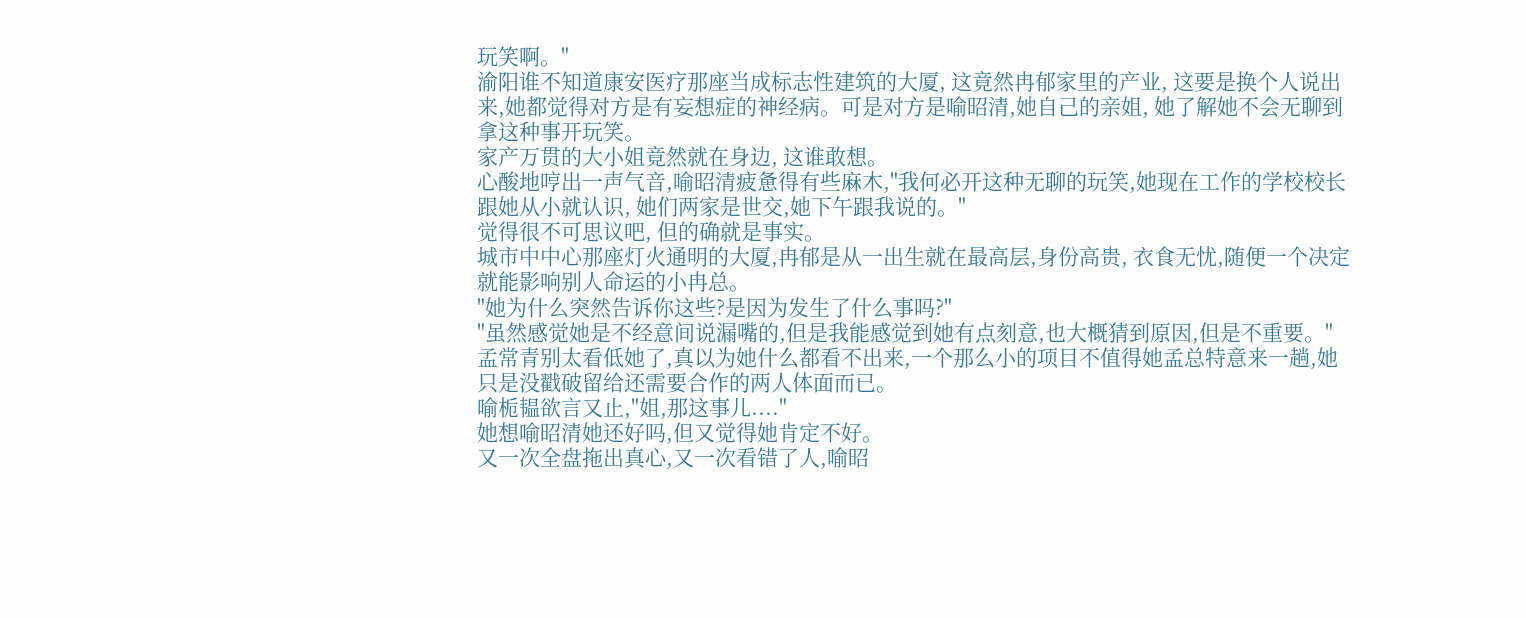玩笑啊。"
渝阳谁不知道康安医疗那座当成标志性建筑的大厦, 这竟然冉郁家里的产业, 这要是换个人说出来,她都觉得对方是有妄想症的神经病。可是对方是喻昭清,她自己的亲姐, 她了解她不会无聊到拿这种事开玩笑。
家产万贯的大小姐竟然就在身边, 这谁敢想。
心酸地哼出一声气音,喻昭清疲惫得有些麻木,"我何必开这种无聊的玩笑,她现在工作的学校校长跟她从小就认识, 她们两家是世交,她下午跟我说的。"
觉得很不可思议吧, 但的确就是事实。
城市中中心那座灯火通明的大厦,冉郁是从一出生就在最高层,身份高贵, 衣食无忧,随便一个决定就能影响别人命运的小冉总。
"她为什么突然告诉你这些?是因为发生了什么事吗?"
"虽然感觉她是不经意间说漏嘴的,但是我能感觉到她有点刻意,也大概猜到原因,但是不重要。"
孟常青别太看低她了,真以为她什么都看不出来,一个那么小的项目不值得她孟总特意来一趟,她只是没戳破留给还需要合作的两人体面而已。
喻栀韫欲言又止,"姐,那这事儿...."
她想喻昭清她还好吗,但又觉得她肯定不好。
又一次全盘拖出真心,又一次看错了人,喻昭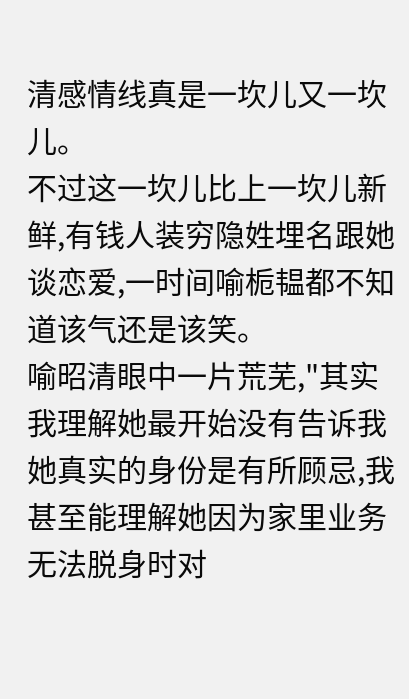清感情线真是一坎儿又一坎儿。
不过这一坎儿比上一坎儿新鲜,有钱人装穷隐姓埋名跟她谈恋爱,一时间喻栀韫都不知道该气还是该笑。
喻昭清眼中一片荒芜,"其实我理解她最开始没有告诉我她真实的身份是有所顾忌,我甚至能理解她因为家里业务无法脱身时对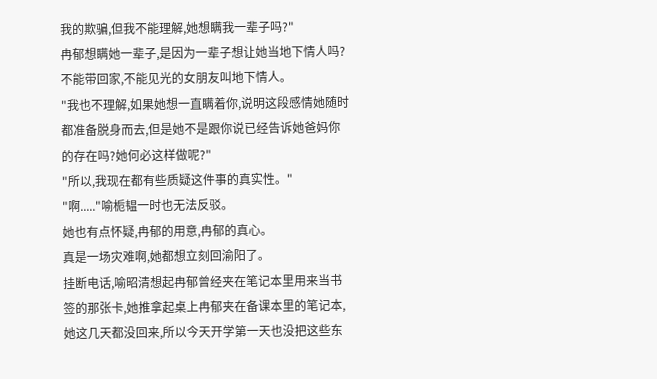我的欺骗,但我不能理解,她想瞒我一辈子吗?"
冉郁想瞒她一辈子,是因为一辈子想让她当地下情人吗?
不能带回家,不能见光的女朋友叫地下情人。
"我也不理解,如果她想一直瞒着你,说明这段感情她随时都准备脱身而去,但是她不是跟你说已经告诉她爸妈你的存在吗?她何必这样做呢?"
"所以,我现在都有些质疑这件事的真实性。"
"啊....."喻栀韫一时也无法反驳。
她也有点怀疑,冉郁的用意,冉郁的真心。
真是一场灾难啊,她都想立刻回渝阳了。
挂断电话,喻昭清想起冉郁曾经夹在笔记本里用来当书签的那张卡,她推拿起桌上冉郁夹在备课本里的笔记本,她这几天都没回来,所以今天开学第一天也没把这些东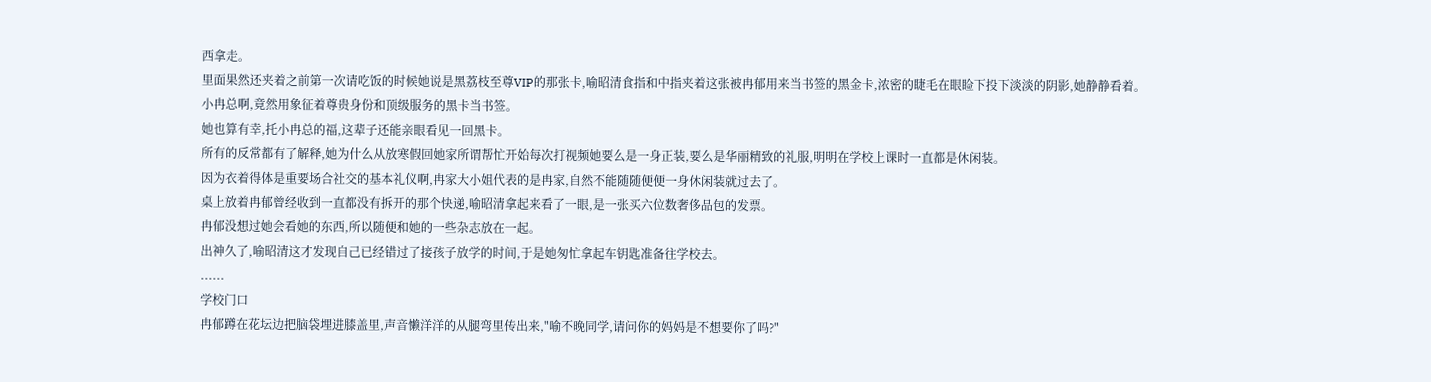西拿走。
里面果然还夹着之前第一次请吃饭的时候她说是黑荔枝至尊VIP的那张卡,喻昭清食指和中指夹着这张被冉郁用来当书签的黑金卡,浓密的睫毛在眼睑下投下淡淡的阴影,她静静看着。
小冉总啊,竟然用象征着尊贵身份和顶级服务的黑卡当书签。
她也算有幸,托小冉总的福,这辈子还能亲眼看见一回黑卡。
所有的反常都有了解释,她为什么从放寒假回她家所谓帮忙开始每次打视频她要么是一身正装,要么是华丽精致的礼服,明明在学校上课时一直都是休闲装。
因为衣着得体是重要场合社交的基本礼仪啊,冉家大小姐代表的是冉家,自然不能随随便便一身休闲装就过去了。
桌上放着冉郁曾经收到一直都没有拆开的那个快递,喻昭清拿起来看了一眼,是一张买六位数奢侈品包的发票。
冉郁没想过她会看她的东西,所以随便和她的一些杂志放在一起。
出神久了,喻昭清这才发现自己已经错过了接孩子放学的时间,于是她匆忙拿起车钥匙准备往学校去。
......
学校门口
冉郁蹲在花坛边把脑袋埋进膝盖里,声音懒洋洋的从腿弯里传出来,"喻不晚同学,请问你的妈妈是不想要你了吗?"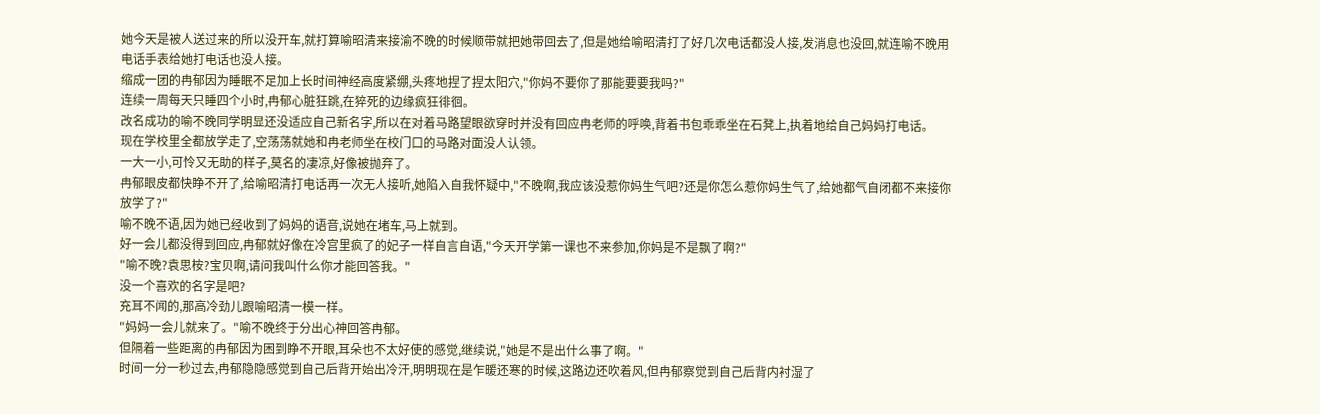她今天是被人送过来的所以没开车,就打算喻昭清来接渝不晚的时候顺带就把她带回去了,但是她给喻昭清打了好几次电话都没人接,发消息也没回,就连喻不晚用电话手表给她打电话也没人接。
缩成一团的冉郁因为睡眠不足加上长时间神经高度紧绷,头疼地捏了捏太阳穴,"你妈不要你了那能要要我吗?"
连续一周每天只睡四个小时,冉郁心脏狂跳,在猝死的边缘疯狂徘徊。
改名成功的喻不晚同学明显还没适应自己新名字,所以在对着马路望眼欲穿时并没有回应冉老师的呼唤,背着书包乖乖坐在石凳上,执着地给自己妈妈打电话。
现在学校里全都放学走了,空荡荡就她和冉老师坐在校门口的马路对面没人认领。
一大一小,可怜又无助的样子,莫名的凄凉,好像被抛弃了。
冉郁眼皮都快睁不开了,给喻昭清打电话再一次无人接听,她陷入自我怀疑中,"不晚啊,我应该没惹你妈生气吧?还是你怎么惹你妈生气了,给她都气自闭都不来接你放学了?"
喻不晚不语,因为她已经收到了妈妈的语音,说她在堵车,马上就到。
好一会儿都没得到回应,冉郁就好像在冷宫里疯了的妃子一样自言自语,"今天开学第一课也不来参加,你妈是不是飘了啊?"
"喻不晚?袁思桉?宝贝啊,请问我叫什么你才能回答我。"
没一个喜欢的名字是吧?
充耳不闻的,那高冷劲儿跟喻昭清一模一样。
"妈妈一会儿就来了。"喻不晚终于分出心神回答冉郁。
但隔着一些距离的冉郁因为困到睁不开眼,耳朵也不太好使的感觉,继续说,"她是不是出什么事了啊。"
时间一分一秒过去,冉郁隐隐感觉到自己后背开始出冷汗,明明现在是乍暖还寒的时候,这路边还吹着风,但冉郁察觉到自己后背内衬湿了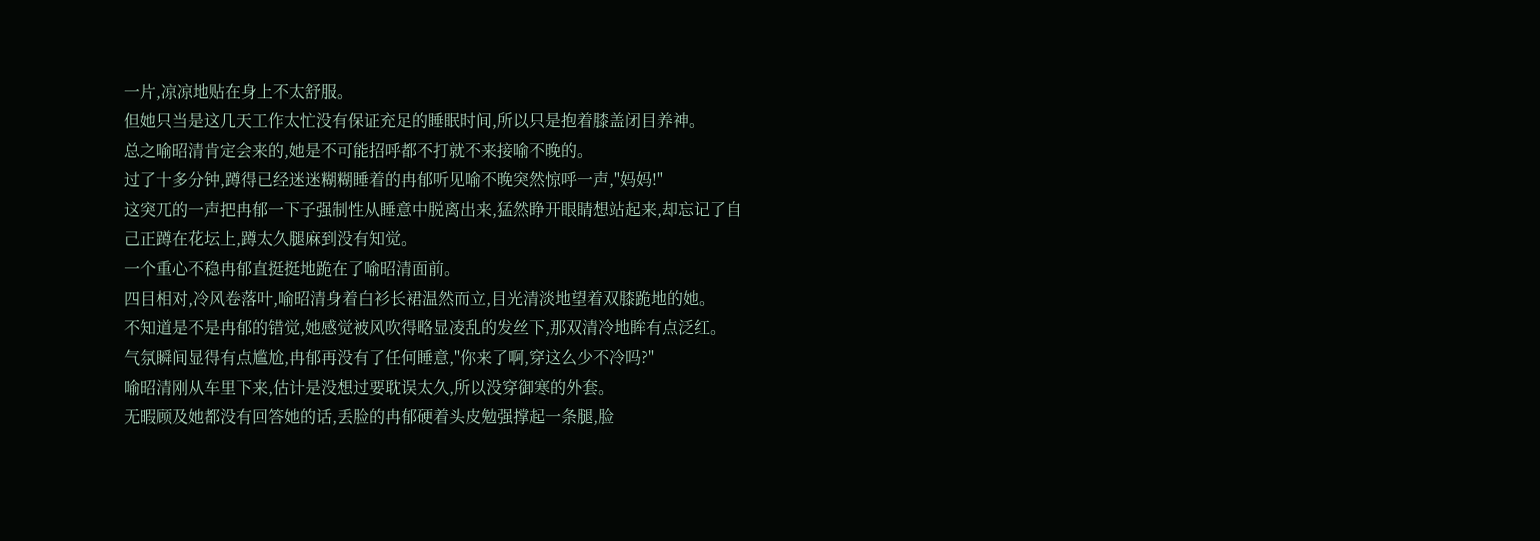一片,凉凉地贴在身上不太舒服。
但她只当是这几天工作太忙没有保证充足的睡眠时间,所以只是抱着膝盖闭目养神。
总之喻昭清肯定会来的,她是不可能招呼都不打就不来接喻不晚的。
过了十多分钟,蹲得已经迷迷糊糊睡着的冉郁听见喻不晚突然惊呼一声,"妈妈!"
这突兀的一声把冉郁一下子强制性从睡意中脱离出来,猛然睁开眼睛想站起来,却忘记了自己正蹲在花坛上,蹲太久腿麻到没有知觉。
一个重心不稳冉郁直挺挺地跪在了喻昭清面前。
四目相对,冷风卷落叶,喻昭清身着白衫长裙温然而立,目光清淡地望着双膝跪地的她。
不知道是不是冉郁的错觉,她感觉被风吹得略显凌乱的发丝下,那双清冷地眸有点泛红。
气氛瞬间显得有点尴尬,冉郁再没有了任何睡意,"你来了啊,穿这么少不冷吗?"
喻昭清刚从车里下来,估计是没想过要耽误太久,所以没穿御寒的外套。
无暇顾及她都没有回答她的话,丢脸的冉郁硬着头皮勉强撑起一条腿,脸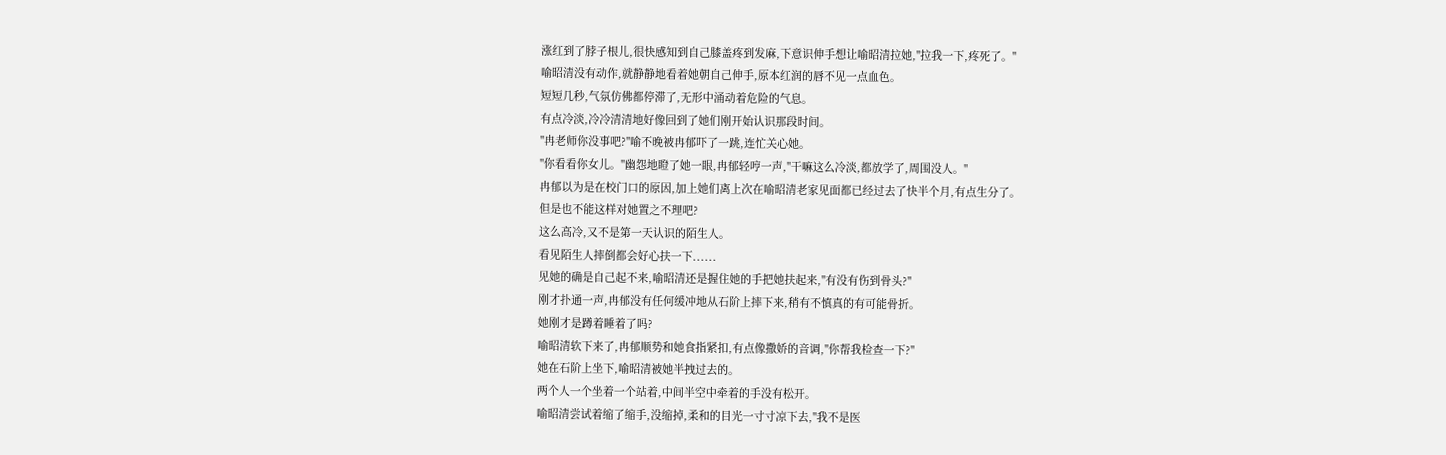涨红到了脖子根儿,很快感知到自己膝盖疼到发麻,下意识伸手想让喻昭清拉她,"拉我一下,疼死了。"
喻昭清没有动作,就静静地看着她朝自己伸手,原本红润的唇不见一点血色。
短短几秒,气氛仿佛都停滞了,无形中涌动着危险的气息。
有点冷淡,冷冷清清地好像回到了她们刚开始认识那段时间。
"冉老师你没事吧?"喻不晚被冉郁吓了一跳,连忙关心她。
"你看看你女儿。"幽怨地瞪了她一眼,冉郁轻哼一声,"干嘛这么冷淡,都放学了,周围没人。"
冉郁以为是在校门口的原因,加上她们离上次在喻昭清老家见面都已经过去了快半个月,有点生分了。
但是也不能这样对她置之不理吧?
这么高冷,又不是第一天认识的陌生人。
看见陌生人摔倒都会好心扶一下......
见她的确是自己起不来,喻昭清还是握住她的手把她扶起来,"有没有伤到骨头?"
刚才扑通一声,冉郁没有任何缓冲地从石阶上摔下来,稍有不慎真的有可能骨折。
她刚才是蹲着睡着了吗?
喻昭清软下来了,冉郁顺势和她食指紧扣,有点像撒娇的音调,"你帮我检查一下?"
她在石阶上坐下,喻昭清被她半拽过去的。
两个人一个坐着一个站着,中间半空中牵着的手没有松开。
喻昭清尝试着缩了缩手,没缩掉,柔和的目光一寸寸凉下去,"我不是医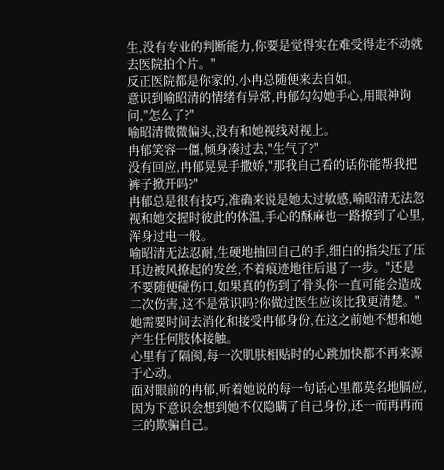生,没有专业的判断能力,你要是觉得实在难受得走不动就去医院拍个片。"
反正医院都是你家的,小冉总随便来去自如。
意识到喻昭清的情绪有异常,冉郁勾勾她手心,用眼神询问,"怎么了?"
喻昭清微微偏头,没有和她视线对视上。
冉郁笑容一僵,倾身凑过去,"生气了?"
没有回应,冉郁晃晃手撒娇,"那我自己看的话你能帮我把裤子掀开吗?"
冉郁总是很有技巧,准确来说是她太过敏感,喻昭清无法忽视和她交握时彼此的体温,手心的酥麻也一路撩到了心里,浑身过电一般。
喻昭清无法忍耐,生硬地抽回自己的手,细白的指尖压了压耳边被风撩起的发丝,不着痕迹地往后退了一步。"还是不要随便碰伤口,如果真的伤到了骨头你一直可能会造成二次伤害,这不是常识吗?你做过医生应该比我更清楚。"
她需要时间去消化和接受冉郁身份,在这之前她不想和她产生任何肢体接触。
心里有了隔阂,每一次肌肤相贴时的心跳加快都不再来源于心动。
面对眼前的冉郁,听着她说的每一句话心里都莫名地膈应,因为下意识会想到她不仅隐瞒了自己身份,还一而再再而三的欺骗自己。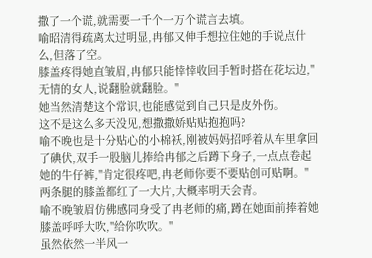撒了一个谎,就需要一千个一万个谎言去填。
喻昭清得疏离太过明显,冉郁又伸手想拉住她的手说点什么,但落了空。
膝盖疼得她直皱眉,冉郁只能悻悻收回手暂时搭在花坛边,"无情的女人,说翻脸就翻脸。"
她当然清楚这个常识,也能感觉到自己只是皮外伤。
这不是这么多天没见,想撒撒娇贴贴抱抱吗?
喻不晚也是十分贴心的小棉袄,刚被妈妈招呼着从车里拿回了碘伏,双手一股脑儿捧给冉郁之后蹲下身子,一点点卷起她的牛仔裤,"肯定很疼吧,冉老师你要不要贴创可贴啊。"
两条腿的膝盖都红了一大片,大概率明天会青。
喻不晚皱眉仿佛感同身受了冉老师的痛,蹲在她面前捧着她膝盖呼呼大吹,"给你吹吹。"
虽然依然一半风一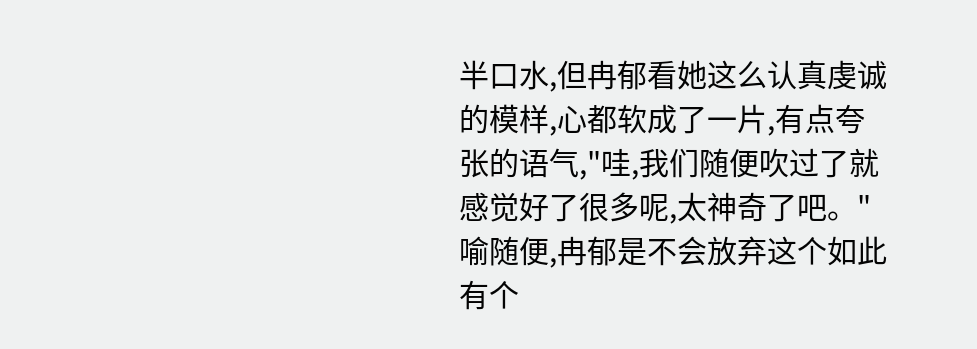半口水,但冉郁看她这么认真虔诚的模样,心都软成了一片,有点夸张的语气,"哇,我们随便吹过了就感觉好了很多呢,太神奇了吧。"
喻随便,冉郁是不会放弃这个如此有个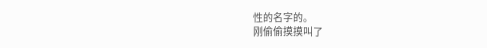性的名字的。
刚偷偷摸摸叫了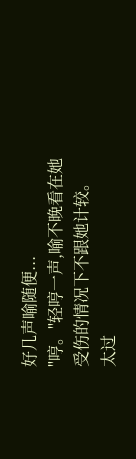好几声喻随便...
"哼。"轻哼一声,喻不晚看在她受伤的情况下不跟她计较。
太过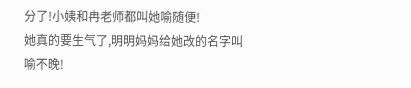分了!小姨和冉老师都叫她喻随便!
她真的要生气了,明明妈妈给她改的名字叫喻不晚!